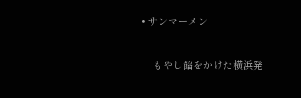• サンマーメン

    もやし餡をかけた横浜発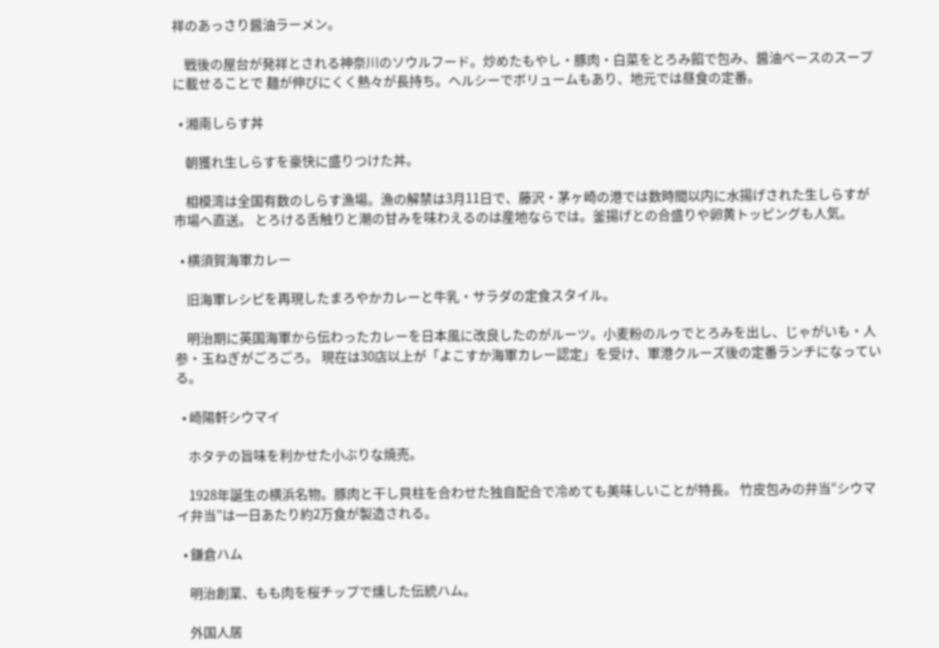祥のあっさり醤油ラーメン。

    戦後の屋台が発祥とされる神奈川のソウルフード。炒めたもやし・豚肉・白菜をとろみ餡で包み、醤油ベースのスープに載せることで 麺が伸びにくく熱々が長持ち。ヘルシーでボリュームもあり、地元では昼食の定番。

  • 湘南しらす丼

    朝獲れ生しらすを豪快に盛りつけた丼。

    相模湾は全国有数のしらす漁場。漁の解禁は3月11日で、藤沢・茅ヶ崎の港では数時間以内に水揚げされた生しらすが市場へ直送。 とろける舌触りと潮の甘みを味わえるのは産地ならでは。釜揚げとの合盛りや卵黄トッピングも人気。

  • 横須賀海軍カレー

    旧海軍レシピを再現したまろやかカレーと牛乳・サラダの定食スタイル。

    明治期に英国海軍から伝わったカレーを日本風に改良したのがルーツ。小麦粉のルゥでとろみを出し、じゃがいも・人参・玉ねぎがごろごろ。 現在は30店以上が「よこすか海軍カレー認定」を受け、軍港クルーズ後の定番ランチになっている。

  • 崎陽軒シウマイ

    ホタテの旨味を利かせた小ぶりな焼売。

    1928年誕生の横浜名物。豚肉と干し貝柱を合わせた独自配合で冷めても美味しいことが特長。 竹皮包みの弁当“シウマイ弁当”は一日あたり約2万食が製造される。

  • 鎌倉ハム

    明治創業、もも肉を桜チップで燻した伝統ハム。

    外国人居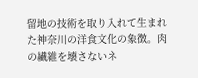留地の技術を取り入れて生まれた神奈川の洋食文化の象徴。肉の繊維を壊さないネ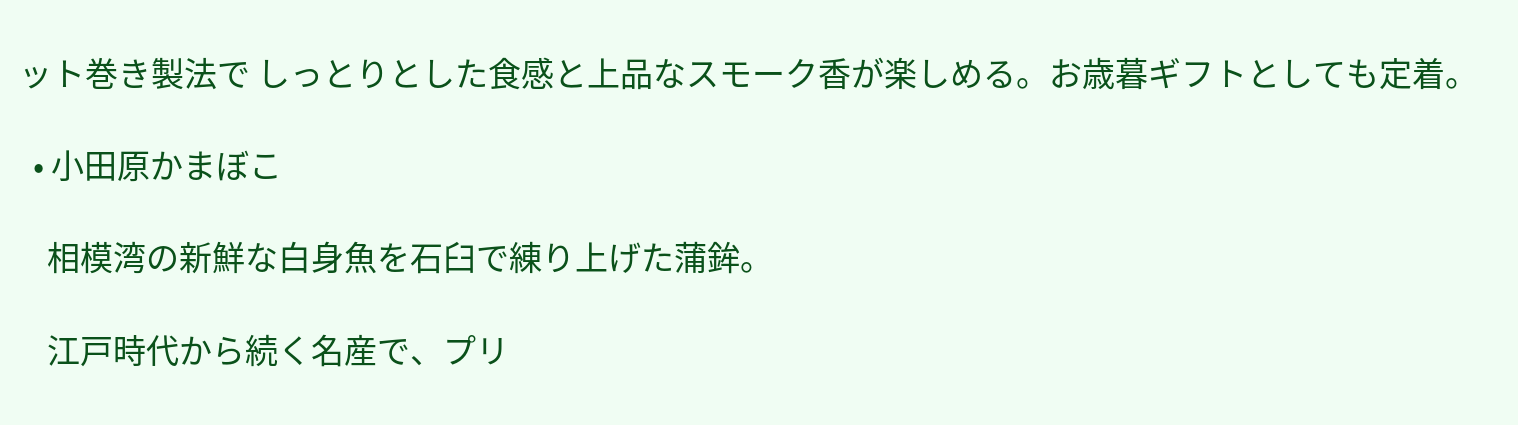ット巻き製法で しっとりとした食感と上品なスモーク香が楽しめる。お歳暮ギフトとしても定着。

  • 小田原かまぼこ

    相模湾の新鮮な白身魚を石臼で練り上げた蒲鉾。

    江戸時代から続く名産で、プリ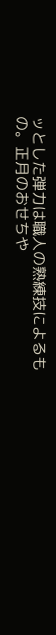ッとした弾力は職人の熟練技によるもの。正月のおせちや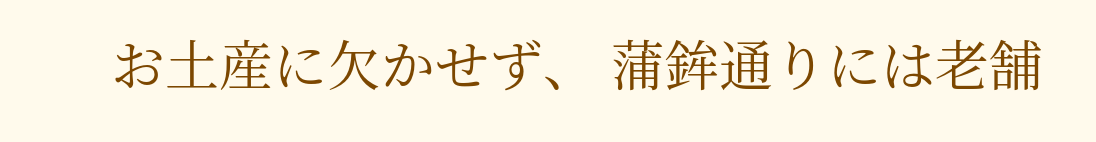お土産に欠かせず、 蒲鉾通りには老舗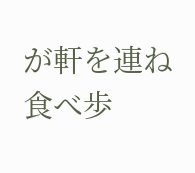が軒を連ね食べ歩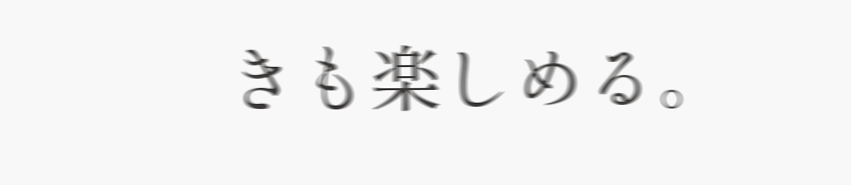きも楽しめる。